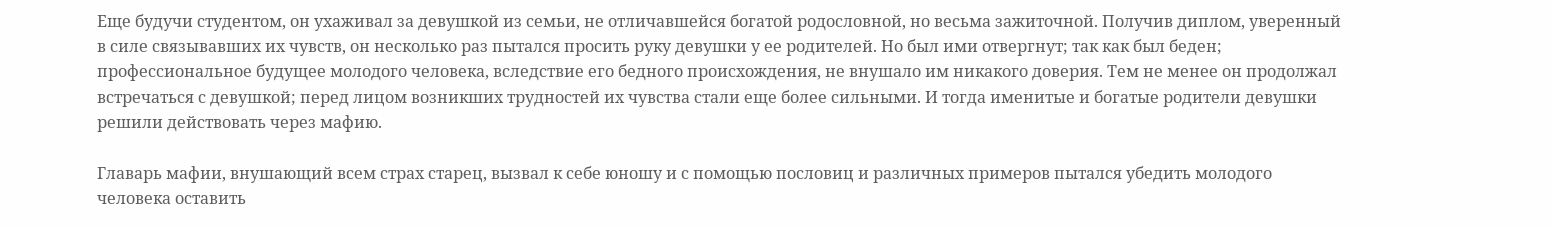Еще будучи студентом, он ухаживал за девушкой из семьи, не отличавшейся богатой родословной, но весьма зажиточной. Получив диплом, уверенный в силе связывавших их чувств, он несколько раз пытался просить руку девушки у ее родителей. Но был ими отвергнут; так как был беден; профессиональное будущее молодого человека, вследствие его бедного происхождения, не внушало им никакого доверия. Тем не менее он продолжал встречаться с девушкой; перед лицом возникших трудностей их чувства стали еще более сильными. И тогда именитые и богатые родители девушки решили действовать через мафию.

Главарь мафии, внушающий всем страх старец, вызвал к себе юношу и с помощью пословиц и различных примеров пытался убедить молодого человека оставить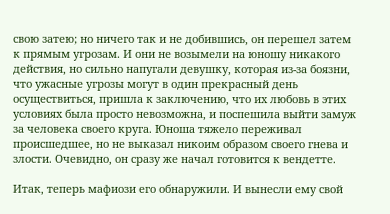свою затею; но ничего так и не добившись, он перешел затем к прямым угрозам. И они не возымели на юношу никакого действия, но сильно напугали девушку, которая из-за боязни, что ужасные угрозы могут в один прекрасный день осуществиться, пришла к заключению, что их любовь в этих условиях была просто невозможна, и поспешила выйти замуж за человека своего круга. Юноша тяжело переживал происшедшее, но не выказал никоим образом своего гнева и злости. Очевидно, он сразу же начал готовится к вендетте.

Итак, теперь мафиози его обнаружили. И вынесли ему свой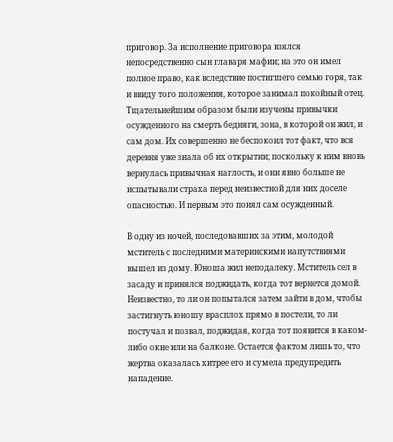приговор. За исполнение приговора взялся непосредственно сын главаря мафии; на это он имел полное право, как вследствие постигшего семью горя, так и ввиду того положения, которое занимал покойный отец. Тщательнейшим образом были изучены привычки осужденного на смерть бедняги, зона, в которой он жил, и сам дом. Их совершенно не беспокоил тот факт, что вся деревня уже знала об их открытии; поскольку к ним вновь вернулась привычная наглость, и они явно больше не испытывали страха перед неизвестной для них доселе опасностью. И первым это понял сам осужденный.

В одну из ночей, последовавших за этим, молодой мститель с последними материнскими напутствиями вышел из дому. Юноша жил неподалеку. Мститель сел в засаду и принялся поджидать, когда тот вернется домой. Неизвестно, то ли он попытался затем зайти в дом, чтобы застигнуть юношу врасплох прямо в постели, то ли постучал и позвал, поджидая, когда тот появится в каком-либо окне или на балконе. Остается фактом лишь то, что жертва оказалась хитрее его и сумела предупредить нападение.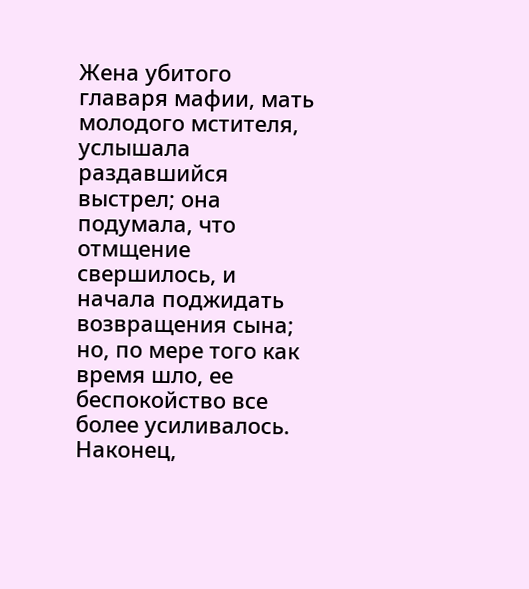Жена убитого главаря мафии, мать молодого мстителя, услышала раздавшийся выстрел; она подумала, что отмщение свершилось, и начала поджидать возвращения сына; но, по мере того как время шло, ее беспокойство все более усиливалось. Наконец,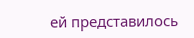ей представилось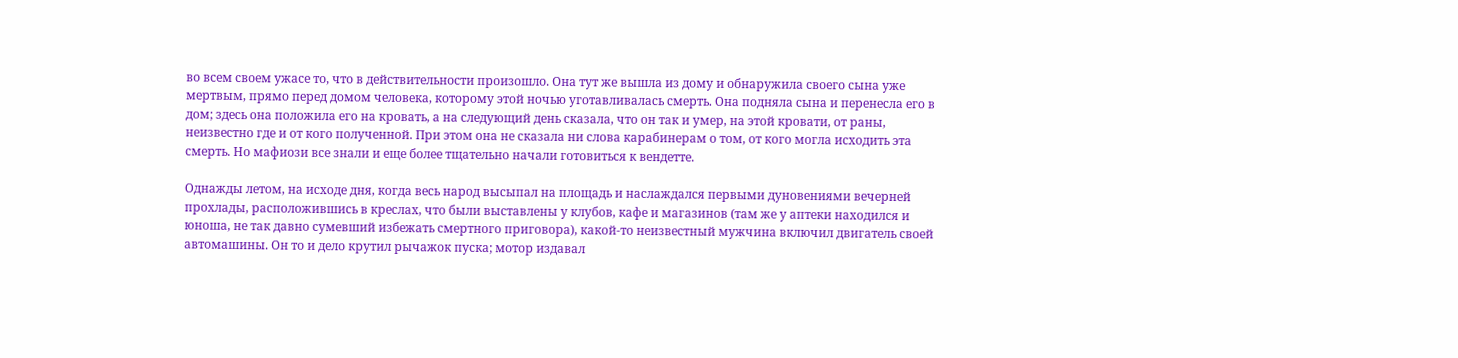во всем своем ужасе то, что в действительности произошло. Она тут же вышла из дому и обнаружила своего сына уже мертвым, прямо перед домом человека, которому этой ночью уготавливалась смерть. Она подняла сына и перенесла его в дом; здесь она положила его на кровать, а на следующий день сказала, что он так и умер, на этой кровати, от раны, неизвестно где и от кого полученной. При этом она не сказала ни слова карабинерам о том, от кого могла исходить эта смерть. Но мафиози все знали и еще более тщательно начали готовиться к вендетте.

Однажды летом, на исходе дня, когда весь народ высыпал на площадь и наслаждался первыми дуновениями вечерней прохлады, расположившись в креслах, что были выставлены у клубов, кафе и магазинов (там же у аптеки находился и юноша, не так давно сумевший избежать смертного приговора), какой-то неизвестный мужчина включил двигатель своей автомашины. Он то и дело крутил рычажок пуска; мотор издавал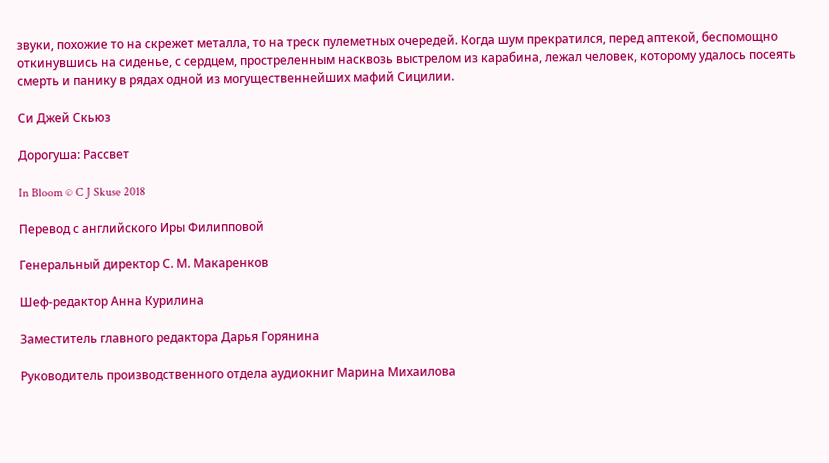звуки, похожие то на скрежет металла, то на треск пулеметных очередей. Когда шум прекратился, перед аптекой, беспомощно откинувшись на сиденье, с сердцем, простреленным насквозь выстрелом из карабина, лежал человек, которому удалось посеять смерть и панику в рядах одной из могущественнейших мафий Сицилии.

Си Джей Скьюз

Дорогуша: Рассвет

In Bloom © C J Skuse 2018

Перевод с английского Иры Филипповой

Генеральный директор С. М. Макаренков

Шеф-редактор Анна Курилина

Заместитель главного редактора Дарья Горянина

Руководитель производственного отдела аудиокниг Марина Михаилова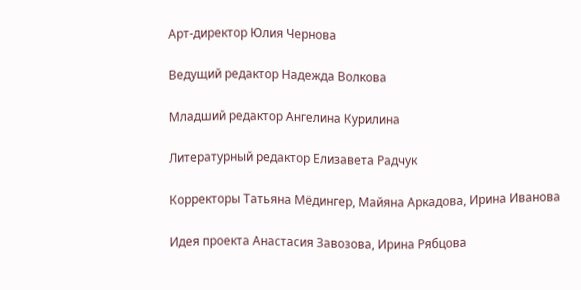Арт-директор Юлия Чернова

Ведущий редактор Надежда Волкова

Младший редактор Ангелина Курилина

Литературный редактор Елизавета Радчук

Корректоры Татьяна Мёдингер, Майяна Аркадова, Ирина Иванова

Идея проекта Анастасия Завозова, Ирина Рябцова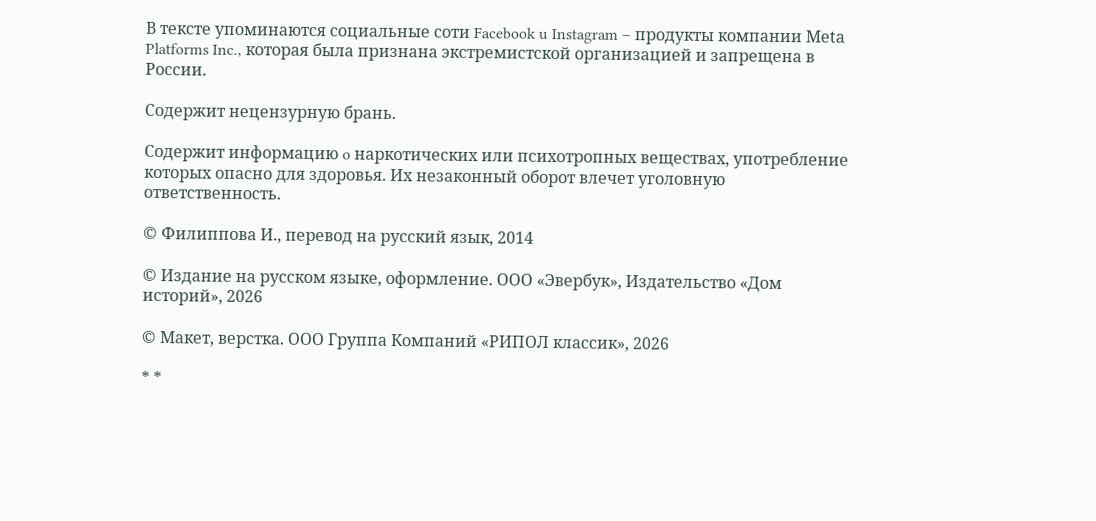В тексте упоминаются социальные соти Facebook u Instagram – продукты компании Меtа Platforms Inc., которая была признана экстремистской организацией и запрещена в России.

Содержит нецензурную брань.

Содержит информацию o наркотических или психотропных веществах, употребление которых опасно для здоровья. Их незаконный оборот влечет уголовную ответственность.

© Филиппова И., перевод на русский язык, 2014

© Издание на русском языке, оформление. ООО «Эвербук», Издательство «Дом историй», 2026

© Макет, верстка. ООО Группа Компаний «РИПОЛ классик», 2026

* *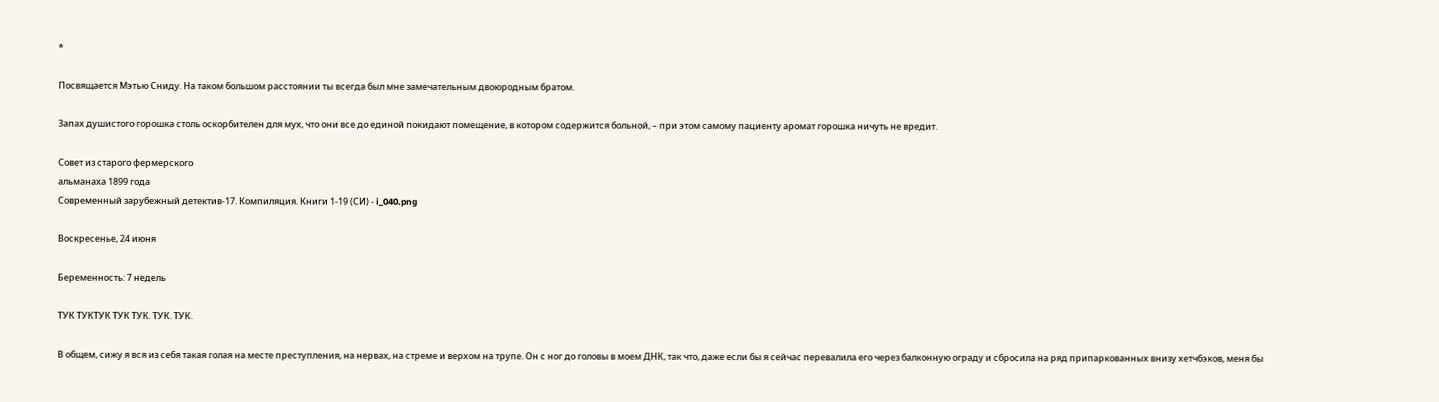*

Посвящается Мэтью Сниду. На таком большом расстоянии ты всегда был мне замечательным двоюродным братом.

Запах душистого горошка столь оскорбителен для мух, что они все до единой покидают помещение, в котором содержится больной, – при этом самому пациенту аромат горошка ничуть не вредит.

Совет из старого фермерского
альманаха 1899 года
Современный зарубежный детектив-17. Компиляция. Книги 1-19 (СИ) - i_040.png

Воскресенье, 24 июня

Беременность: 7 недель

ТУК ТУКТУК ТУК ТУК. ТУК. ТУК.

В общем, сижу я вся из себя такая голая на месте преступления, на нервах, на стреме и верхом на трупе. Он с ног до головы в моем ДНК, так что, даже если бы я сейчас перевалила его через балконную ограду и сбросила на ряд припаркованных внизу хетчбэков, меня бы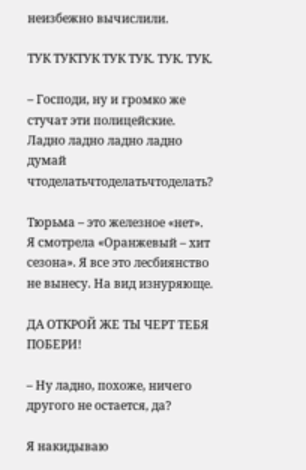неизбежно вычислили.

ТУК ТУКТУК ТУК ТУК. ТУК. ТУК.

– Господи, ну и громко же стучат эти полицейские. Ладно ладно ладно ладно думай чтоделатьчтоделатьчтоделать?

Тюрьма – это железное «нет». Я смотрела «Оранжевый – хит сезона». Я все это лесбиянство не вынесу. На вид изнуряюще.

ДА ОТКРОЙ ЖЕ ТЫ ЧЕРТ ТЕБЯ ПОБЕРИ!

– Ну ладно, похоже, ничего другого не остается, да?

Я накидываю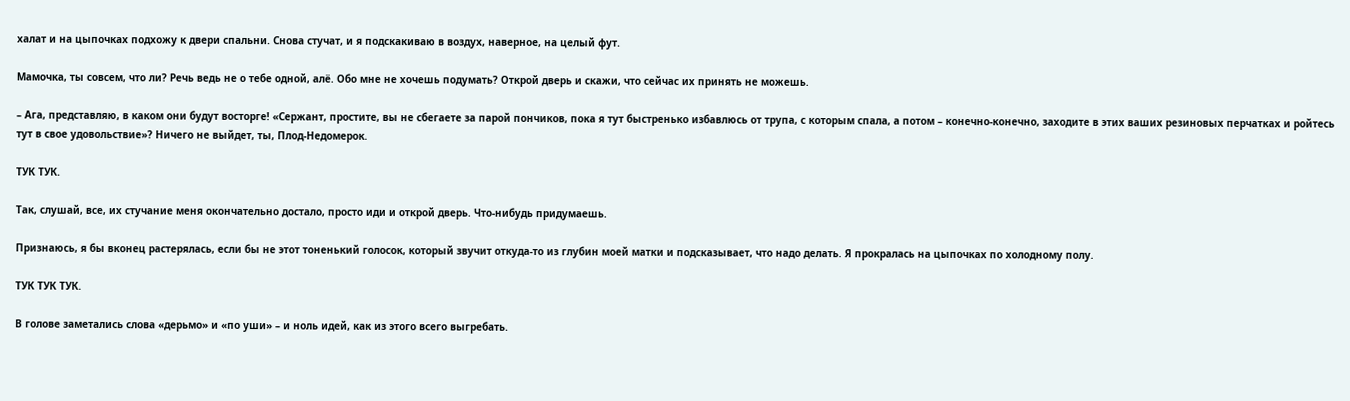халат и на цыпочках подхожу к двери спальни. Снова стучат, и я подскакиваю в воздух, наверное, на целый фут.

Мамочка, ты совсем, что ли? Речь ведь не о тебе одной, алё. Обо мне не хочешь подумать? Открой дверь и скажи, что сейчас их принять не можешь.

– Ага, представляю, в каком они будут восторге! «Сержант, простите, вы не сбегаете за парой пончиков, пока я тут быстренько избавлюсь от трупа, с которым спала, а потом – конечно-конечно, заходите в этих ваших резиновых перчатках и ройтесь тут в свое удовольствие»? Ничего не выйдет, ты, Плод-Недомерок.

ТУК ТУК.

Так, слушай, все, их стучание меня окончательно достало, просто иди и открой дверь. Что-нибудь придумаешь.

Признаюсь, я бы вконец растерялась, если бы не этот тоненький голосок, который звучит откуда-то из глубин моей матки и подсказывает, что надо делать. Я прокралась на цыпочках по холодному полу.

ТУК ТУК ТУК.

В голове заметались слова «дерьмо» и «по уши» – и ноль идей, как из этого всего выгребать.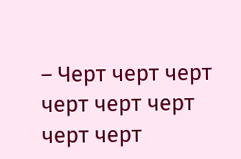– Черт черт черт черт черт черт черт черт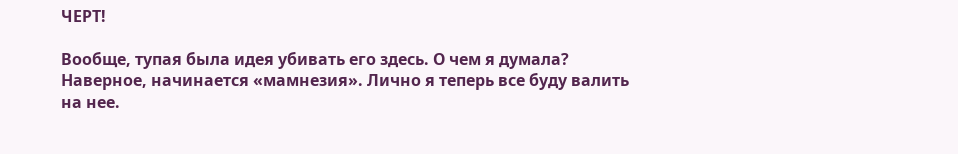ЧЕРТ!

Вообще, тупая была идея убивать его здесь. О чем я думала? Наверное, начинается «мамнезия». Лично я теперь все буду валить на нее.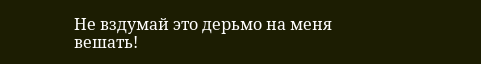Не вздумай это дерьмо на меня вешать!